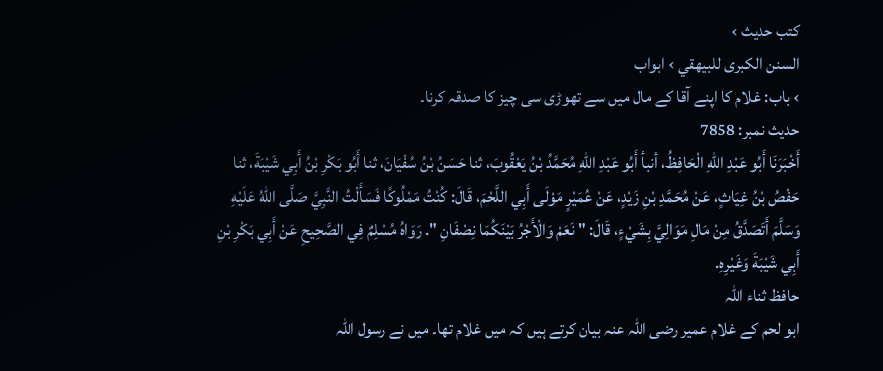کتب حدیث ›
السنن الكبرى للبيهقي › ابواب
› باب: غلام کا اپنے آقا کے مال میں سے تھوڑی سی چیز کا صدقہ کرنا۔
حدیث نمبر: 7858
أَخْبَرَنَا أَبُو عَبْدِ اللهِ الْحَافِظُ، أنبأ أَبُو عَبْدِ اللهِ مُحَمَّدُ بْنُ يَعْقُوبَ، ثنا حَسَنُ بْنُ سُفْيَانَ، ثنا أَبُو بَكْرِ بْنُ أَبِي شَيْبَةَ، ثنا حَفْصُ بْنُ غِيَاثٍ، عَنْ مُحَمَّدِ بْنِ زَيْدٍ، عَنْ عُمَيْرٍ مَوْلَى أَبِي اللَّحْمَ، قَالَ: كُنْتُ مَمْلُوكًا فَسَأَلْتُ النَّبِيَّ صَلَّى اللهُ عَلَيْهِ وَسَلَّمَ أَتَصَدَّقُ مِنْ مَالِ مَوَالِيَّ بِشَيْءٍ، قَالَ: " نَعَمْ وَالْأَجْرُ بَيْنَكُمَا نِصْفَانِ ". رَوَاهُ مُسْلِمٌ فِي الصَّحِيحِ عَنْ أَبِي بَكْرِ بْنِ أَبِي شَيْبَةَ وَغَيْرِهِ.
حافظ ثناء اللہ
ابو لحم کے غلام عمیر رضی اللہ عنہ بیان کرتے ہیں کہ میں غلام تھا۔ میں نے رسول اللہ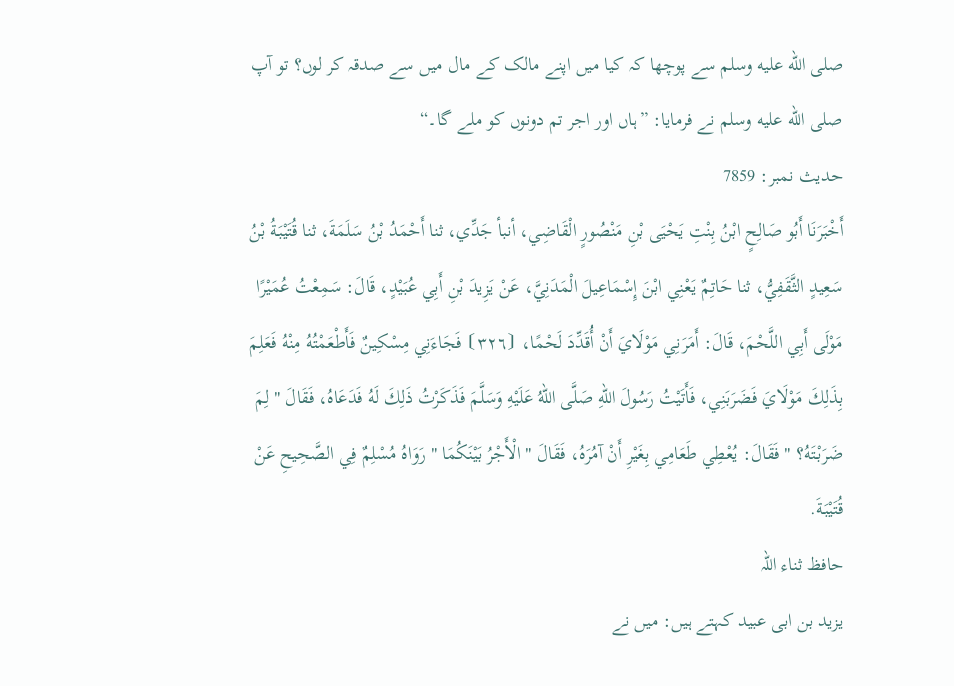صلى الله عليه وسلم سے پوچھا کہ کیا میں اپنے مالک کے مال میں سے صدقہ کر لوں؟ تو آپ صلى الله عليه وسلم نے فرمایا: ”ہاں اور اجر تم دونوں کو ملے گا۔“
حدیث نمبر: 7859
أَخْبَرَنَا أَبُو صَالِحٍ ابْنُ بِنْتِ يَحْيَى بْنِ مَنْصُورٍ الْقَاضِي، أنبأ جَدِّي، ثنا أَحْمَدُ بْنُ سَلَمَةَ، ثنا قُتَيْبَةُ بْنُ سَعِيدٍ الثَّقَفِيُّ، ثنا حَاتِمٌ يَعْنِي ابْنَ إِسْمَاعِيلَ الْمَدَنِيَّ، عَنْ يَزِيدَ بْنِ أَبِي عُبَيْدٍ، قَالَ: سَمِعْتُ عُمَيْرًا مَوْلَى أَبِي اللَّحْمَ، قَالَ: أَمَرَنِي مَوْلَايَ أَنْ أُقَدِّدَ لَحْمًا، ⦗٣٢٦⦘ فَجَاءَنِي مِسْكِينٌ فَأَطْعَمْتُهُ مِنْهُ فَعَلِمَ بِذَلِكَ مَوْلَايَ فَضَرَبَنِي، فَأَتَيْتُ رَسُولَ اللهِ صَلَّى اللهُ عَلَيْهِ وَسَلَّمَ فَذَكَرْتُ ذَلِكَ لَهُ فَدَعَاهُ، فَقَالَ " لِمَ ضَرَبْتَهُ؟ " فَقَالَ: يُعْطِي طَعَامِي بِغَيْرِ أَنْ آمُرَهُ، فَقَالَ " الْأَجْرُ بَيْنَكُمَا " رَوَاهُ مُسْلِمٌ فِي الصَّحِيحِ عَنْ قُتَيْبَةَ.
حافظ ثناء اللہ
یزید بن ابی عبید کہتے ہیں: میں نے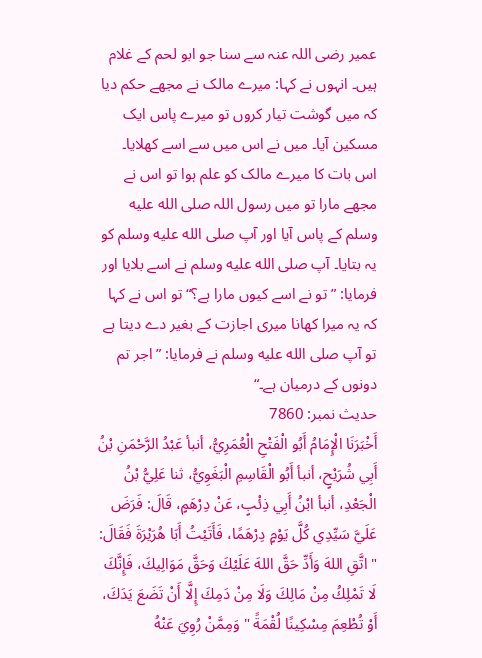عمیر رضی اللہ عنہ سے سنا جو ابو لحم کے غلام ہیں۔ انہوں نے کہا: میرے مالک نے مجھے حکم دیا کہ میں گوشت تیار کروں تو میرے پاس ایک مسکین آیا۔ میں نے اس میں سے اسے کھلایا۔ اس بات کا میرے مالک کو علم ہوا تو اس نے مجھے مارا تو میں رسول اللہ صلى الله عليه وسلم کے پاس آیا اور آپ صلى الله عليه وسلم کو یہ بتایا۔ آپ صلى الله عليه وسلم نے اسے بلایا اور فرمایا: ”تو نے اسے کیوں مارا ہے؟“ تو اس نے کہا کہ یہ میرا کھانا میری اجازت کے بغیر دے دیتا ہے تو آپ صلى الله عليه وسلم نے فرمایا: ”اجر تم دونوں کے درمیان ہے۔“
حدیث نمبر: 7860
أَخْبَرَنَا الْإِمَامُ أَبُو الْفَتْحِ الْعُمَرِيُّ، أنبأ عَبْدُ الرَّحْمَنِ بْنُ أَبِي شُرَيْحٍ، أنبأ أَبُو الْقَاسِمِ الْبَغَوِيُّ، ثنا عَلِيُّ بْنُ الْجَعْدِ، أنبأ ابْنُ أَبِي ذِئْبٍ، عَنْ دِرْهَمٍ، قَالَ: فَرَضَ عَلَيَّ سَيِّدِي كُلَّ يَوْمٍ دِرْهَمًا، فَأَتَيْتُ أَبَا هُرَيْرَةَ فَقَالَ: " اتَّقِ اللهَ وَأَدِّ حَقَّ اللهَ عَلَيْكَ وَحَقَّ مَوَالِيكَ، فَإِنَّكَ لَا تَمْلِكُ مِنْ مَالِكَ وَلَا مِنْ دَمِكَ إِلَّا أَنْ تَضَعَ يَدَكَ، أَوْ تُطْعِمَ مِسْكِينًا لُقْمَةً " وَمِمَّنْ رُوِيَ عَنْهُ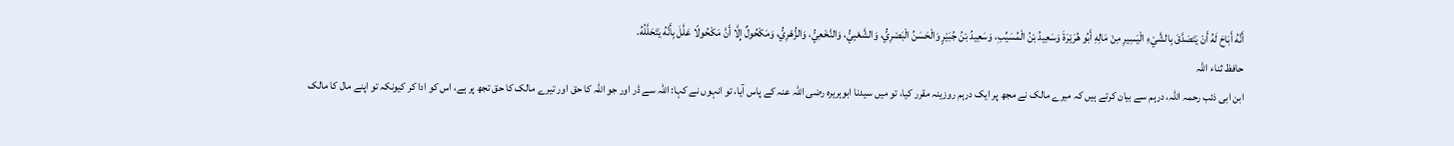أَنَّهُ أَبَاحَ لَهُ أَنْ يَتَصَدَّقَ بِالشَّيْءِ الْيَسِيرِ مِنْ مَالِهِ أَبُو هُرَيْرَةَ وَسَعِيدُ بْنُ الْمُسَيِّبِ، وَسَعِيدُ بْنُ جُبَيْرٍ وَالْحَسَنُ الْبَصْرِيُّ، وَالشَّعْبِيُّ، وَالنَّخَعِيُّ، وَالزُّهْرِيُّ، وَمَكْحُولٌ إِلَّا أَنَّ مَكْحُولًا عَلَّلَ بِأَنَّهُ يَتَحَلَّلُهُ.
حافظ ثناء اللہ
ابن ابی ذئب رحمہ اللہ، درہم سے بیان کرتے ہیں کہ میرے مالک نے مجھ پر ایک درہم روزینہ مقرر کیا، تو میں سیدنا ابوہریرہ رضی اللہ عنہ کے پاس آیا، تو انہوں نے کہا: اللہ سے ڈر اور جو اللہ کا حق اور تیرے مالک کا حق تجھ پر ہے، اس کو ادا کر کیونکہ تو اپنے مال کا مالک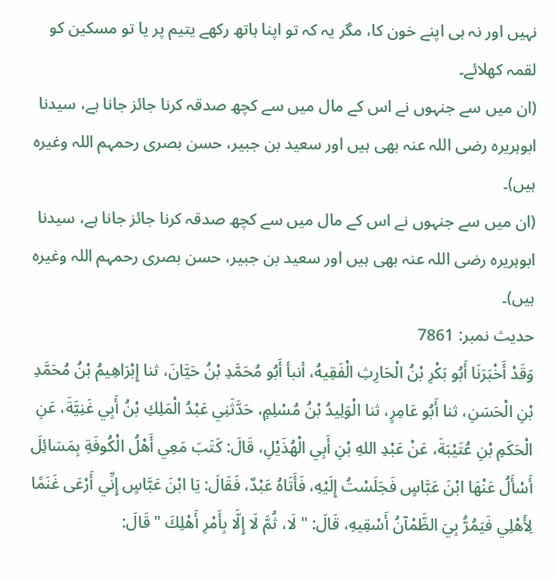نہیں اور نہ ہی اپنے خون کا، مگر یہ کہ تو اپنا ہاتھ رکھے یتیم پر یا تو مسکین کو لقمہ کھلائے۔
(ان میں سے جنہوں نے اس کے مال میں سے کچھ صدقہ کرنا جائز جانا ہے، سیدنا ابوہریرہ رضی اللہ عنہ بھی ہیں اور سعید بن جبیر، حسن بصری رحمہم اللہ وغیرہ ہیں)۔
(ان میں سے جنہوں نے اس کے مال میں سے کچھ صدقہ کرنا جائز جانا ہے، سیدنا ابوہریرہ رضی اللہ عنہ بھی ہیں اور سعید بن جبیر، حسن بصری رحمہم اللہ وغیرہ ہیں)۔
حدیث نمبر: 7861
وَقَدْ أَخْبَرَنَا أَبُو بَكْرِ بْنُ الْحَارِثِ الْفَقِيهُ، أنبأ أَبُو مُحَمَّدِ بْنُ حَيَّانَ، ثنا إِبْرَاهِيمُ بْنُ مُحَمَّدِ بْنِ الْحَسَنِ، ثنا أَبُو عَامِرٍ، ثنا الْوَلِيدُ بْنُ مُسْلِمٍ، حَدَّثَنِي عَبْدُ الْمَلِكِ بْنُ أَبِي غَنِيَّةَ، عَنِ الْحَكَمِ بْنِ عُتَيْبَةَ، عَنْ عَبْدِ اللهِ بْنِ أَبِي الْهُذَيْلِ، قَالَ: كَتَبَ مَعِي أَهْلُ الْكُوفَةِ بِمَسَائِلَ أَسْأَلُ عَنْهَا ابْنَ عَبَّاسٍ فَجَلَسْتُ إِلَيْهِ، فَأَتَاهُ عَبْدٌ، فَقَالَ: يَا ابْنَ عَبَّاسٍ إِنِّي أَرْعَى غَنَمًا لِأَهْلِي فَيَمُرُّ بِيَ الظَّمْآنُ أَسْقِيهِ، قَالَ: " لَا، ثُمَّ لَا إِلَّا بِأَمْرِ أَهْلِكَ " قَالَ: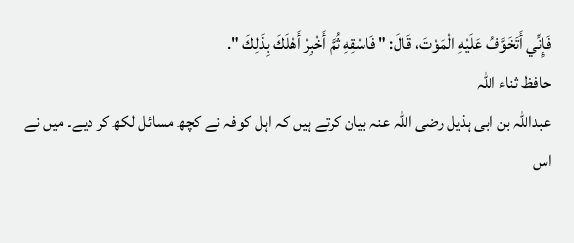فَإِنِّي أَتَخَوَّفُ عَلَيْهِ الْمَوْتَ، قَالَ: " فَاسْقِهِ ثُمَّ أَخْبِرْ أَهْلَكَ بِذَلِكَ ".
حافظ ثناء اللہ
عبداللہ بن ابی ہذیل رضی اللہ عنہ بیان کرتے ہیں کہ اہل کوفہ نے کچھ مسائل لکھ کر دیے۔ میں نے اس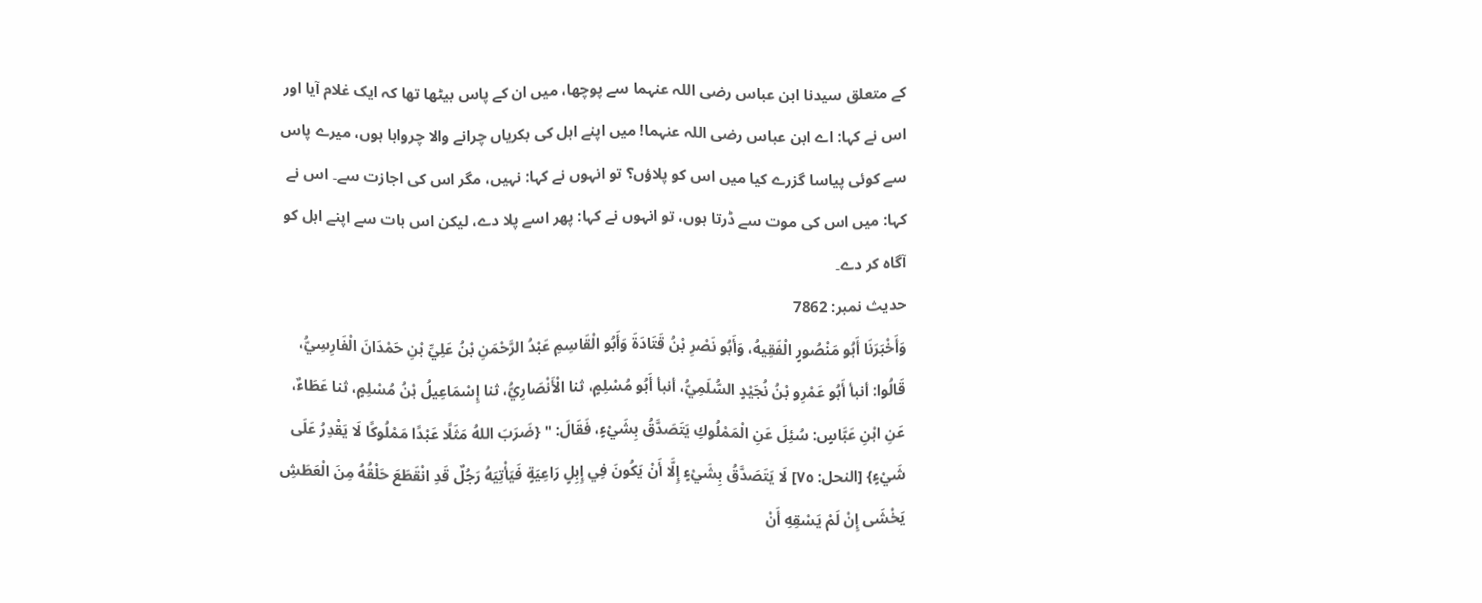کے متعلق سیدنا ابن عباس رضی اللہ عنہما سے پوچھا، میں ان کے پاس بیٹھا تھا کہ ایک غلام آیا اور اس نے کہا: اے ابن عباس رضی اللہ عنہما! میں اپنے اہل کی بکریاں چرانے والا چرواہا ہوں، میرے پاس سے کوئی پیاسا گزرے کیا میں اس کو پلاؤں؟ تو انہوں نے کہا: نہیں، مگر اس کی اجازت سے۔ اس نے کہا: میں اس کی موت سے ڈرتا ہوں، تو انہوں نے کہا: پھر اسے پلا دے، لیکن اس بات سے اپنے اہل کو آگاہ کر دے۔
حدیث نمبر: 7862
وَأَخْبَرَنَا أَبُو مَنْصُورٍ الْفَقِيهُ، وَأَبُو نَصْرِ بْنُ قَتَادَةَ وَأَبُو الْقَاسِمِ عَبْدُ الرَّحْمَنِ بْنُ عَلِيِّ بْنِ حَمْدَانَ الْفَارِسِيُّ، قَالُوا: أنبأ أَبُو عَمْرِو بْنُ نُجَيْدٍ السُّلَمِيُّ، أنبأ أَبُو مُسْلِمٍ، ثنا الْأَنْصَارِيُّ، ثنا إِسْمَاعِيلُ بْنُ مُسْلِمٍ، ثنا عَطَاءٌ، عَنِ ابْنِ عَبَّاسٍ: سُئِلَ عَنِ الْمَمْلُوكِ يَتَصَدَّقُ بِشَيْءٍ، فَقَالَ: " {ضَرَبَ اللهُ مَثَلًا عَبْدًا مَمْلُوكًا لَا يَقْدِرُ عَلَى شَيْءٍ} [النحل: ٧٥] لَا يَتَصَدَّقُ بِشَيْءٍ إِلَّا أَنْ يَكُونَ فِي إِبِلٍ رَاعِيَةٍ فَيَأْتِيَهُ رَجُلٌ قَدِ انْقَطَعَ حَلْقُهُ مِنَ الْعَطَشِ يَخْشَى إِنْ لَمْ يَسْقِهِ أَنْ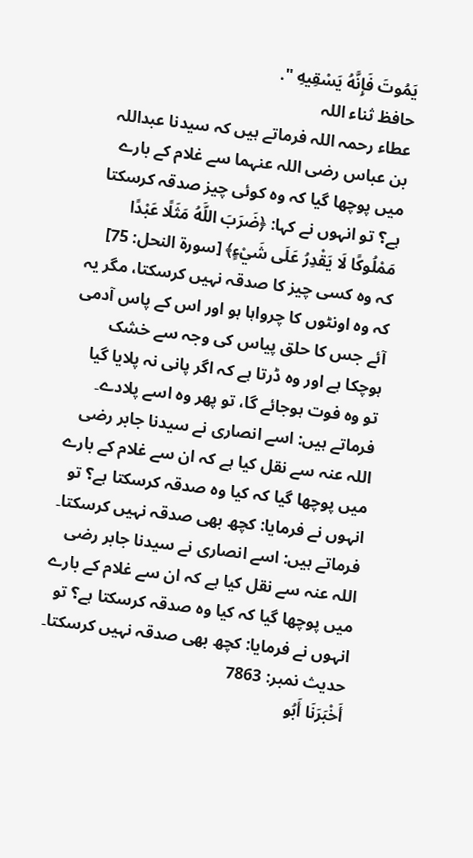يَمُوتَ فَإِنَّهُ يَسْقِيهِ ".
حافظ ثناء اللہ
عطاء رحمہ اللہ فرماتے ہیں کہ سیدنا عبداللہ بن عباس رضی اللہ عنہما سے غلام کے بارے میں پوچھا گیا کہ وہ کوئی چیز صدقہ کرسکتا ہے؟ تو انہوں نے کہا: ﴿ضَرَبَ اللَّهُ مَثَلًا عَبْدًا مَمْلُوكًا لَا يَقْدِرُ عَلَى شَيْءٍ﴾ [سورة النحل: 75] کہ وہ کسی چیز کا صدقہ نہیں کرسکتا، مگر یہ کہ وہ اونٹوں کا چرواہا ہو اور اس کے پاس آدمی آئے جس کا حلق پیاس کی وجہ سے خشک ہوچکا ہے اور وہ ڈرتا ہے کہ اگر پانی نہ پلایا گیا تو وہ فوت ہوجائے گا، تو پھر وہ اسے پلادے۔
فرماتے ہیں: اسے انصاری نے سیدنا جابر رضی اللہ عنہ سے نقل کیا ہے کہ ان سے غلام کے بارے میں پوچھا گیا کہ کیا وہ صدقہ کرسکتا ہے؟ تو انہوں نے فرمایا: کچھ بھی صدقہ نہیں کرسکتا۔
فرماتے ہیں: اسے انصاری نے سیدنا جابر رضی اللہ عنہ سے نقل کیا ہے کہ ان سے غلام کے بارے میں پوچھا گیا کہ کیا وہ صدقہ کرسکتا ہے؟ تو انہوں نے فرمایا: کچھ بھی صدقہ نہیں کرسکتا۔
حدیث نمبر: 7863
أَخْبَرَنَا أَبُو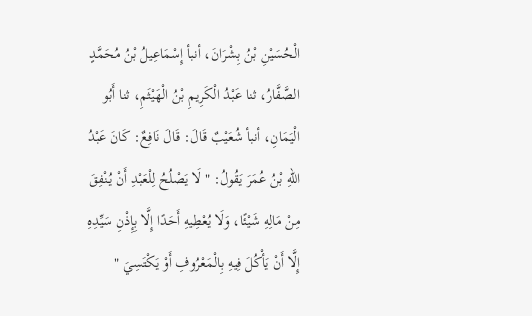الْحُسَيْنِ بْنُ بِشْرَانَ، أنبأ إِسْمَاعِيلُ بْنُ مُحَمَّدٍ الصَّفَّارُ، ثنا عَبْدُ الْكَرِيمِ بْنُ الْهَيْثَمِ، ثنا أَبُو الْيَمَانِ، أنبأ شُعَيْبٌ قَالَ: قَالَ نَافِعٌ: كَانَ عَبْدُ اللهِ بْنُ عُمَرَ يَقُولُ: " لَا يَصْلُحُ لِلْعَبْدِ أَنْ يُنْفِقَ مِنْ مَالِهِ شَيْئًا، وَلَا يُعْطِيهِ أَحَدًا إِلَّا بِإِذْنِ سَيِّدِهِ إِلَّا أَنْ يَأْكُلَ فِيهِ بِالْمَعْرُوفِ أَوْ يَكْتَسِيَ "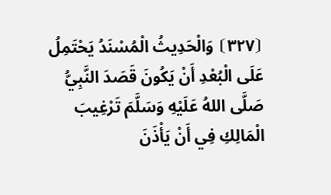⦗٣٢٧⦘ وَالْحَدِيثُ الْمُسْنَدُ يَحْتَمِلُ عَلَى الْبُعْدِ أَنْ يَكُونَ قَصَدَ النَّبِيُّ صَلَّى اللهُ عَلَيْهِ وَسَلَّمَ تَرْغِيبَ الْمَالِكِ فِي أَنْ يَأْذَنَ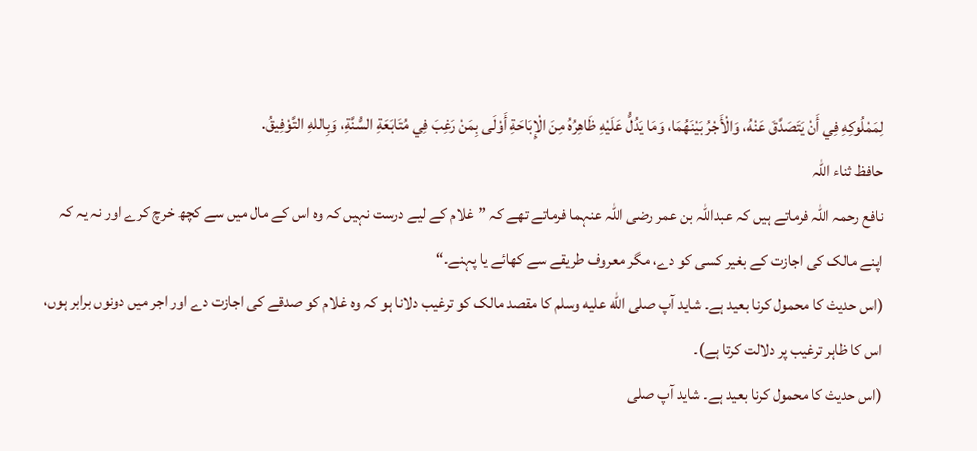لِمَمْلُوكِهِ فِي أَنْ يَتَصَدَّقَ عَنْهُ، وَالْأَجْرُ بَيْنَهُمَا، وَمَا يَدُلُّ عَلَيْهِ ظَاهِرُهُ مِنَ الْإِبَاحَةِ أَوْلَى بِمَنْ رَغِبَ فِي مُتَابَعَةِ السُّنَّةِ، وَبِاللهِ التَّوْفِيقُ.
حافظ ثناء اللہ
نافع رحمہ اللہ فرماتے ہیں کہ عبداللہ بن عمر رضی اللہ عنہما فرماتے تھے کہ ”غلام کے لیے درست نہیں کہ وہ اس کے مال میں سے کچھ خرچ کرے اور نہ یہ کہ اپنے مالک کی اجازت کے بغیر کسی کو دے، مگر معروف طریقے سے کھائے یا پہنے۔“
(اس حدیث کا محمول کرنا بعید ہے۔ شاید آپ صلى الله عليه وسلم کا مقصد مالک کو ترغیب دلانا ہو کہ وہ غلام کو صدقے کی اجازت دے اور اجر میں دونوں برابر ہوں، اس کا ظاہر ترغیب پر دلالت کرتا ہے)۔
(اس حدیث کا محمول کرنا بعید ہے۔ شاید آپ صلى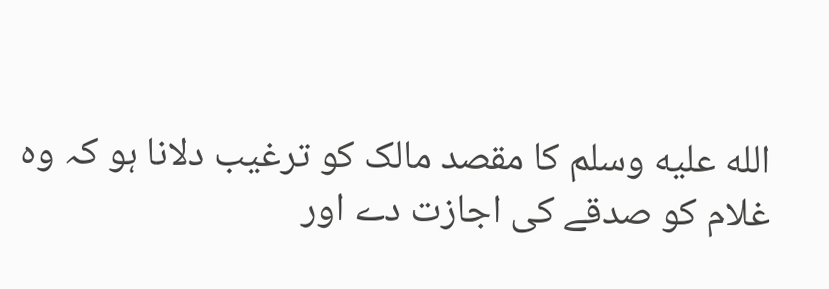الله عليه وسلم کا مقصد مالک کو ترغیب دلانا ہو کہ وہ غلام کو صدقے کی اجازت دے اور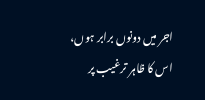اجر میں دونوں برابر ہوں، اس کا ظاہر ترغیب پر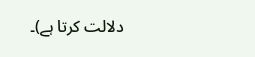دلالت کرتا ہے)۔